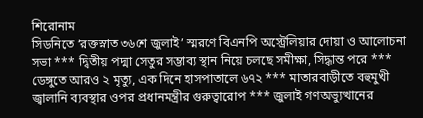শিরোনাম
সিডনিতে ‘রক্তস্নাত ৩৬শে জুলাই’ স্মরণে বিএনপি অস্ট্রেলিয়ার দোয়া ও আলোচনা সভা *** দ্বিতীয় পদ্মা সেতুর সম্ভাব্য স্থান নিয়ে চলছে সমীক্ষা, সিদ্ধান্ত পরে *** ডেঙ্গুতে আরও ২ মৃত্যু, এক দিনে হাসপাতালে ৬৭২ *** মাতারবাড়ীতে বহুমুখী জ্বালানি ব্যবস্থার ওপর প্রধানমন্ত্রীর গুরুত্বারোপ *** জুলাই গণঅভ্যুত্থানের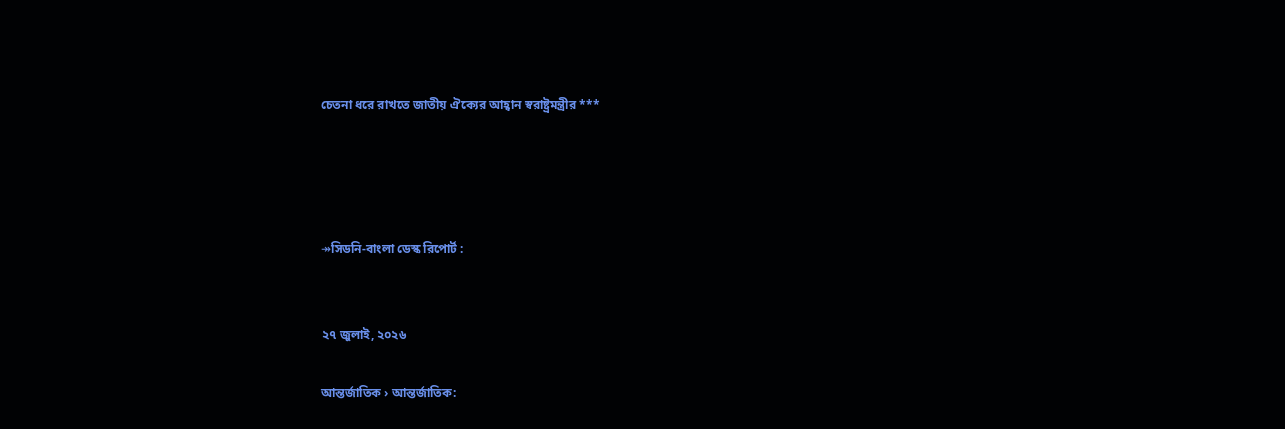চেতনা ধরে রাখতে জাতীয় ঐক্যের আহ্বান স্বরাষ্ট্রমন্ত্রীর ***




↠সিডনি-বাংলা ডেস্ক রিপোর্ট :


২৭ জুলাই, ২০২৬

আন্তর্জাতিক › আন্তর্জাতিক: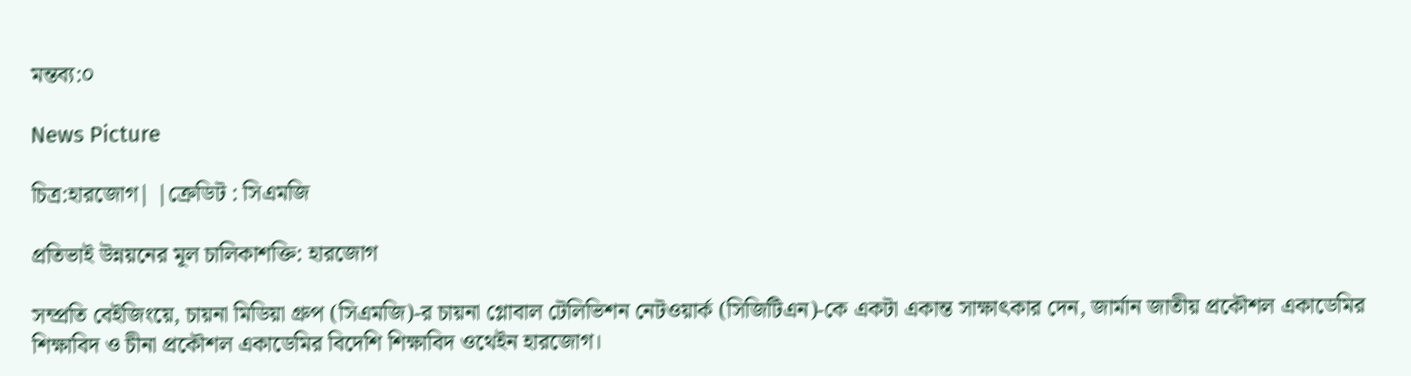মন্তব্য:০

News Picture

চিত্র:হারজোগ| |ক্রেডিট : সিএমজি

প্রতিভাই উন্নয়নের মূল চালিকাশক্তি: হারজোগ

সম্প্রতি বেইজিংয়ে, চায়না মিডিয়া গ্রুপ (সিএমজি)-র চায়না গ্লোবাল টেলিভিশন নেটওয়ার্ক (সিজিটিএন)-কে একটা একান্ত সাক্ষাৎকার দেন, জার্মান জাতীয় প্রকৌশল একাডেমির শিক্ষাবিদ ও চীনা প্রকৌশল একাডেমির বিদেশি শিক্ষাবিদ ওথেইন হারজোগ।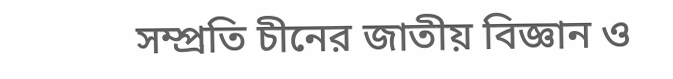সম্প্রতি চীনের জাতীয় বিজ্ঞান ও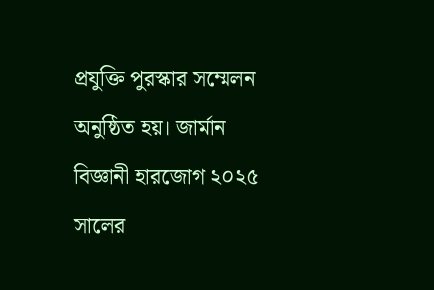প্রযুক্তি পুরস্কার সম্মেলন অনুষ্ঠিত হয়। জার্মান বিজ্ঞানী হারজোগ ২০২৫ সালের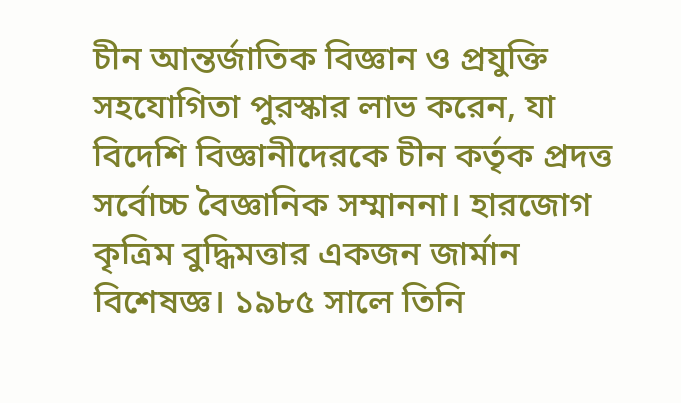চীন আন্তর্জাতিক বিজ্ঞান ও প্রযুক্তি সহযোগিতা পুরস্কার লাভ করেন, যা বিদেশি বিজ্ঞানীদেরকে চীন কর্তৃক প্রদত্ত সর্বোচ্চ বৈজ্ঞানিক সম্মাননা। হারজোগ কৃত্রিম বুদ্ধিমত্তার একজন জার্মান বিশেষজ্ঞ। ১৯৮৫ সালে তিনি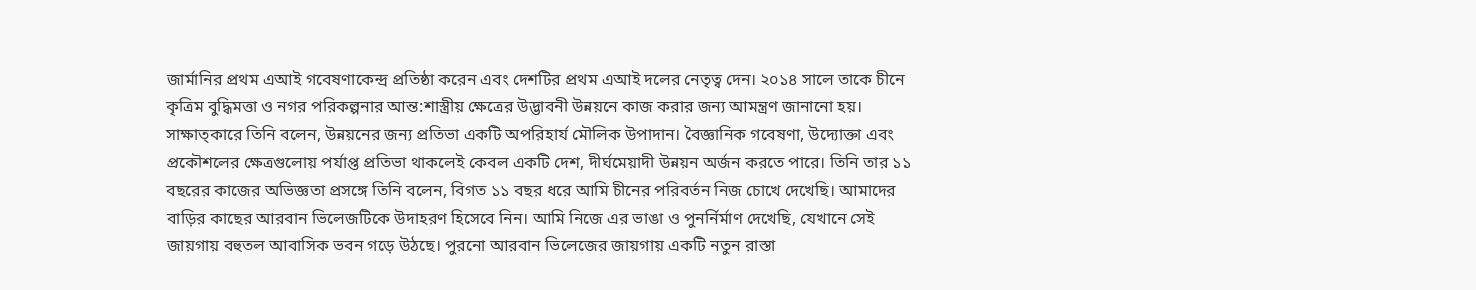জার্মানির প্রথম এআই গবেষণাকেন্দ্র প্রতিষ্ঠা করেন এবং দেশটির প্রথম এআই দলের নেতৃত্ব দেন। ২০১৪ সালে তাকে চীনে কৃত্রিম বুদ্ধিমত্তা ও নগর পরিকল্পনার আন্ত:শাস্ত্রীয় ক্ষেত্রের উদ্ভাবনী উন্নয়নে কাজ করার জন্য আমন্ত্রণ জানানো হয়। সাক্ষাত্কারে তিনি বলেন, উন্নয়নের জন্য প্রতিভা একটি অপরিহার্য মৌলিক উপাদান। বৈজ্ঞানিক গবেষণা, উদ্যোক্তা এবং প্রকৌশলের ক্ষেত্রগুলোয় পর্যাপ্ত প্রতিভা থাকলেই কেবল একটি দেশ, দীর্ঘমেয়াদী উন্নয়ন অর্জন করতে পারে। তিনি তার ১১ বছরের কাজের অভিজ্ঞতা প্রসঙ্গে তিনি বলেন, বিগত ১১ বছর ধরে আমি চীনের পরিবর্তন নিজ চোখে দেখেছি। আমাদের বাড়ির কাছের আরবান ভিলেজটিকে উদাহরণ হিসেবে নিন। আমি নিজে এর ভাঙা ও পুনর্নির্মাণ দেখেছি, যেখানে সেই জায়গায় বহুতল আবাসিক ভবন গড়ে উঠছে। পুরনো আরবান ভিলেজের জায়গায় একটি নতুন রাস্তা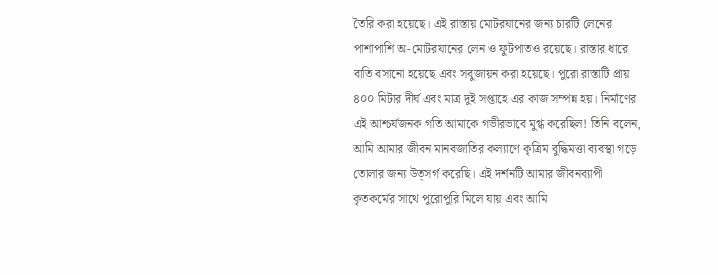তৈরি করা হয়েছে। এই রাস্তায় মোটরযানের জন্য চারটি লেনের পাশাপাশি অ-মোটরযানের লেন ও ফুটপাতও রয়েছে। রাস্তার ধারে বাতি বসানো হয়েছে এবং সবুজায়ন করা হয়েছে। পুরো রাস্তাটি প্রায় ৪০০ মিটার দীর্ঘ এবং মাত্র দুই সপ্তাহে এর কাজ সম্পন্ন হয়। নির্মাণের এই আশ্চর্যজনক গতি আমাকে গভীরভাবে মুগ্ধ করেছিল! তিনি বলেন, আমি আমার জীবন মানবজাতির কল্যাণে কৃত্রিম বুদ্ধিমত্তা ব্যবস্থা গড়ে তোলার জন্য উত্সর্গ করেছি। এই দর্শনটি আমার জীবনব্যাপী কৃতকর্মের সাথে পুরোপুরি মিলে যায় এবং আমি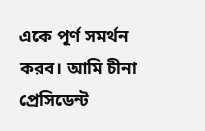একে পূর্ণ সমর্থন করব। আমি চীনা প্রেসিডেন্ট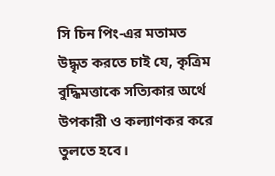সি চিন পিং-এর মতামত উদ্ধৃত করতে চাই যে, কৃত্রিম বুদ্ধিমত্তাকে সত্যিকার অর্থে উপকারী ও কল্যাণকর করে তুলতে হবে।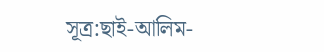সূত্র:ছাই-আলিম-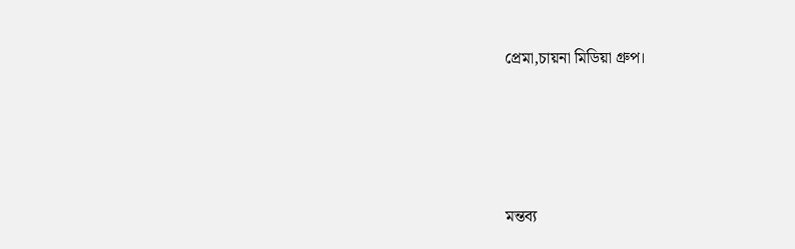প্রেমা,চায়না মিডিয়া গ্রুপ।





মন্তব্য